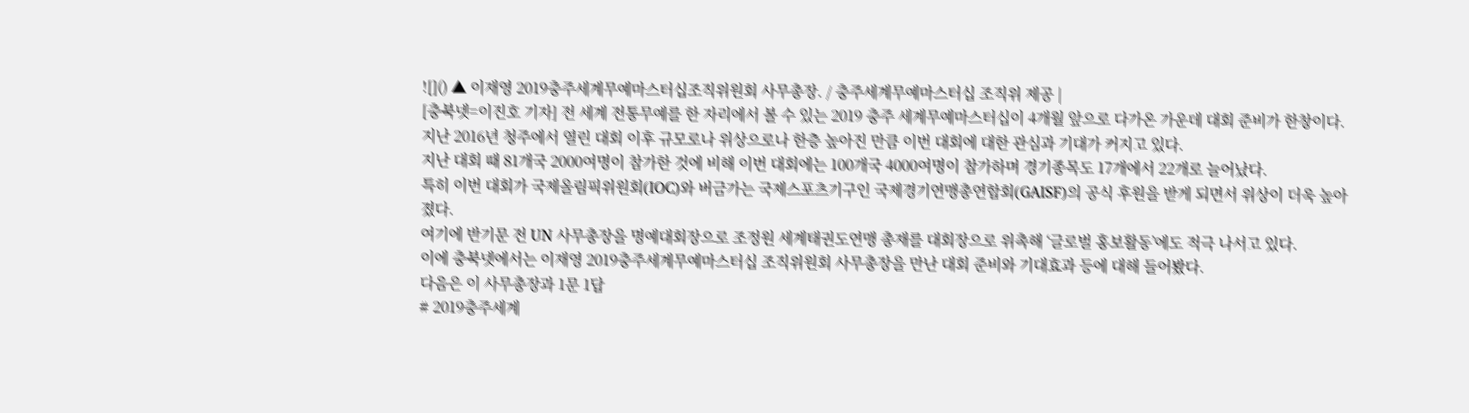![]() ▲ 이재영 2019충주세계무예마스터십조직위원회 사무총장. / 충주세계무예마스터십 조직위 제공 |
[충북넷=이진호 기자] 전 세계 전통무예를 한 자리에서 볼 수 있는 2019 충주 세계무예마스터십이 4개월 앞으로 다가온 가운데 대회 준비가 한창이다.
지난 2016년 청주에서 열린 대회 이후 규모로나 위상으로나 한층 높아진 만큼 이번 대회에 대한 관심과 기대가 커지고 있다.
지난 대회 때 81개국 2000여명이 참가한 것에 비해 이번 대회에는 100개국 4000여명이 참가하며 경기종목도 17개에서 22개로 늘어났다.
특히 이번 대회가 국제올림픽위원회(IOC)와 버금가는 국제스포츠기구인 국제경기연맹총연합회(GAISF)의 공식 후원을 받게 되면서 위상이 더욱 높아졌다.
여기에 반기문 전 UN 사무총장을 명예대회장으로 조정원 세계태권도연맹 총재를 대회장으로 위촉해 ‘글로벌 홍보활동’에도 적극 나서고 있다.
이에 충북넷에서는 이재영 2019충주세계무예마스터십 조직위원회 사무총장을 만난 대회 준비와 기대효과 등에 대해 들어봤다.
다음은 이 사무총장과 1문 1답
# 2019충주세계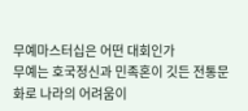무예마스터십은 어떤 대회인가
무예는 호국정신과 민족혼이 깃든 전통문화로 나라의 어려움이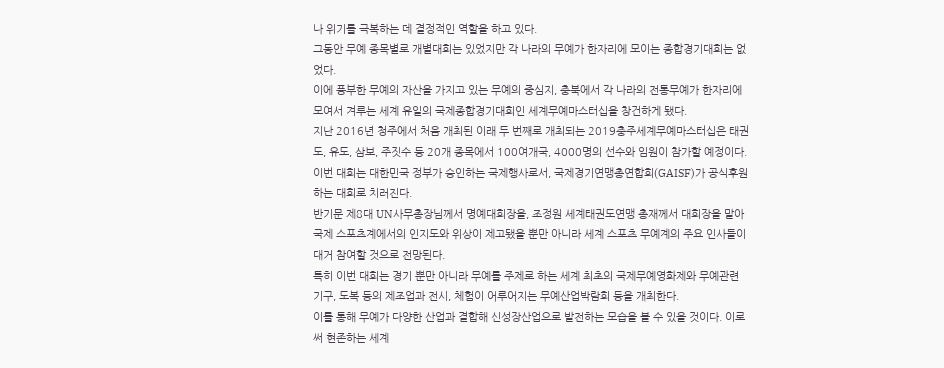나 위기를 극복하는 데 결정적인 역할을 하고 있다.
그동안 무예 종목별로 개별대회는 있었지만 각 나라의 무예가 한자리에 모이는 종합경기대회는 없었다.
이에 풍부한 무예의 자산을 가지고 있는 무예의 중심지, 충북에서 각 나라의 전통무예가 한자리에 모여서 겨루는 세계 유일의 국제종합경기대회인 세계무예마스터십을 창건하게 됐다.
지난 2016년 청주에서 처음 개최된 이래 두 번째로 개최되는 2019충주세계무예마스터십은 태권도, 유도, 삼보, 주짓수 등 20개 종목에서 100여개국, 4000명의 선수와 임원이 참가할 예정이다.
이번 대회는 대한민국 정부가 승인하는 국제행사로서, 국제경기연맹총연합회(GAISF)가 공식후원하는 대회로 치러진다.
반기문 제8대 UN사무총장님께서 명예대회장을, 조정원 세계태권도연맹 총재께서 대회장을 맡아 국제 스포츠계에서의 인지도와 위상이 제고됐을 뿐만 아니라 세계 스포츠 무예계의 주요 인사들이 대거 참여할 것으로 전망된다.
특히 이번 대회는 경기 뿐만 아니라 무예를 주제로 하는 세계 최초의 국제무예영화제와 무예관련 기구, 도복 등의 제조업과 전시, 체험이 어루어지는 무예산업박람회 등을 개최한다.
이를 통해 무예가 다양한 산업과 결합해 신성장산업으로 발전하는 모습을 볼 수 있을 것이다. 이로써 현존하는 세계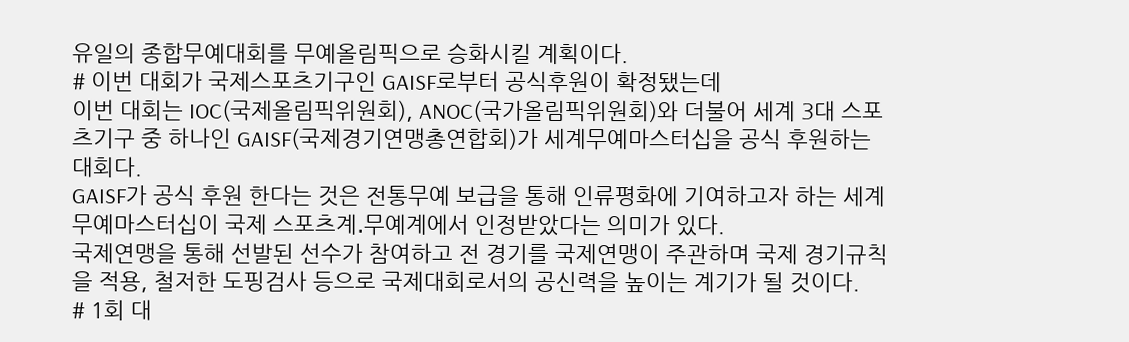유일의 종합무예대회를 무예올림픽으로 승화시킬 계획이다.
# 이번 대회가 국제스포츠기구인 GAISF로부터 공식후원이 확정됐는데
이번 대회는 IOC(국제올림픽위원회), ANOC(국가올림픽위원회)와 더불어 세계 3대 스포츠기구 중 하나인 GAISF(국제경기연맹총연합회)가 세계무예마스터십을 공식 후원하는 대회다.
GAISF가 공식 후원 한다는 것은 전통무예 보급을 통해 인류평화에 기여하고자 하는 세계무예마스터십이 국제 스포츠계․무예계에서 인정받았다는 의미가 있다.
국제연맹을 통해 선발된 선수가 참여하고 전 경기를 국제연맹이 주관하며 국제 경기규칙을 적용, 철저한 도핑검사 등으로 국제대회로서의 공신력을 높이는 계기가 될 것이다.
# 1회 대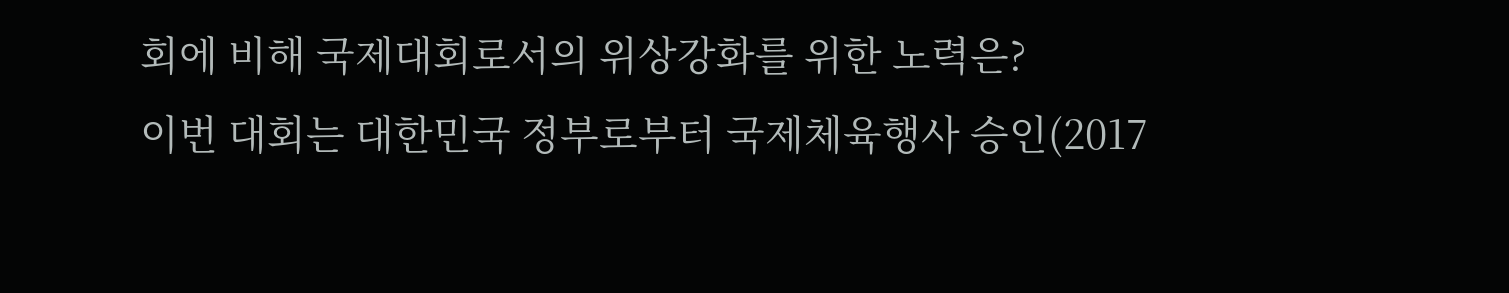회에 비해 국제대회로서의 위상강화를 위한 노력은?
이번 대회는 대한민국 정부로부터 국제체육행사 승인(2017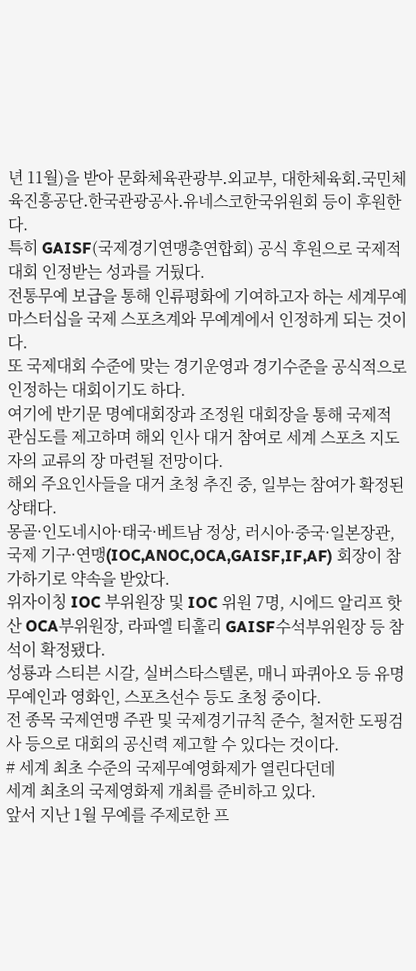년 11월)을 받아 문화체육관광부․외교부, 대한체육회․국민체육진흥공단․한국관광공사․유네스코한국위원회 등이 후원한다.
특히 GAISF(국제경기연맹총연합회) 공식 후원으로 국제적 대회 인정받는 성과를 거뒀다.
전통무예 보급을 통해 인류평화에 기여하고자 하는 세계무예마스터십을 국제 스포츠계와 무예계에서 인정하게 되는 것이다.
또 국제대회 수준에 맞는 경기운영과 경기수준을 공식적으로 인정하는 대회이기도 하다.
여기에 반기문 명예대회장과 조정원 대회장을 통해 국제적 관심도를 제고하며 해외 인사 대거 참여로 세계 스포츠 지도자의 교류의 장 마련될 전망이다.
해외 주요인사들을 대거 초청 추진 중, 일부는 참여가 확정된 상태다.
몽골·인도네시아·태국·베트남 정상, 러시아·중국·일본장관,국제 기구·연맹(IOC,ANOC,OCA,GAISF,IF,AF) 회장이 참가하기로 약속을 받았다.
위자이칭 IOC 부위원장 및 IOC 위원 7명, 시에드 알리프 핫산 OCA부위원장, 라파엘 티훌리 GAISF수석부위원장 등 참석이 확정됐다.
성룡과 스티븐 시갈, 실버스타스텔론, 매니 파퀴아오 등 유명 무예인과 영화인, 스포츠선수 등도 초청 중이다.
전 종목 국제연맹 주관 및 국제경기규칙 준수, 철저한 도핑검사 등으로 대회의 공신력 제고할 수 있다는 것이다.
# 세계 최초 수준의 국제무예영화제가 열린다던데
세계 최초의 국제영화제 개최를 준비하고 있다.
앞서 지난 1월 무예를 주제로한 프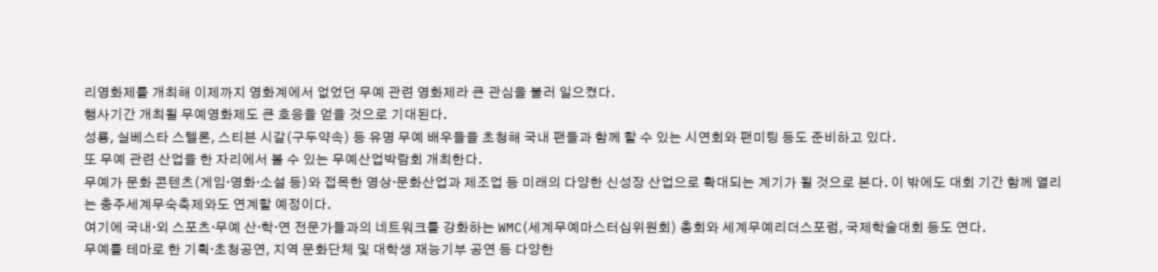리영화제를 개최해 이제까지 영화계에서 없었던 무예 관련 영화제라 큰 관심을 불러 일으켰다.
행사기간 개최될 무예영화제도 큰 호응을 얻을 것으로 기대된다.
성룡, 실베스타 스텔론, 스티븐 시갈(구두약속) 등 유명 무예 배우들을 초청해 국내 팬들과 함께 할 수 있는 시연회와 팬미팅 등도 준비하고 있다.
또 무예 관련 산업을 한 자리에서 볼 수 있는 무예산업박람회 개최한다.
무예가 문화 콘텐츠(게임·영화·소설 등)와 접목한 영상·문화산업과 제조업 등 미래의 다양한 신성장 산업으로 확대되는 계기가 될 것으로 본다. 이 밖에도 대회 기간 함께 열리는 충주세계무숙축제와도 연계할 예정이다.
여기에 국내·외 스포츠·무예 산·학·연 전문가들과의 네트워크를 강화하는 WMC(세계무예마스터십위원회) 총회와 세계무예리더스포럼, 국제학술대회 등도 연다.
무예를 테마로 한 기획·초청공연, 지역 문화단체 및 대학생 재능기부 공연 등 다양한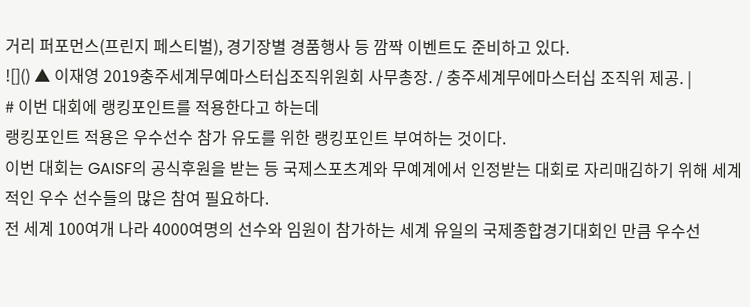거리 퍼포먼스(프린지 페스티벌), 경기장별 경품행사 등 깜짝 이벤트도 준비하고 있다.
![]() ▲ 이재영 2019충주세계무예마스터십조직위원회 사무총장. / 충주세계무에마스터십 조직위 제공. |
# 이번 대회에 랭킹포인트를 적용한다고 하는데
랭킹포인트 적용은 우수선수 참가 유도를 위한 랭킹포인트 부여하는 것이다.
이번 대회는 GAISF의 공식후원을 받는 등 국제스포츠계와 무예계에서 인정받는 대회로 자리매김하기 위해 세계적인 우수 선수들의 많은 참여 필요하다.
전 세계 100여개 나라 4000여명의 선수와 임원이 참가하는 세계 유일의 국제종합경기대회인 만큼 우수선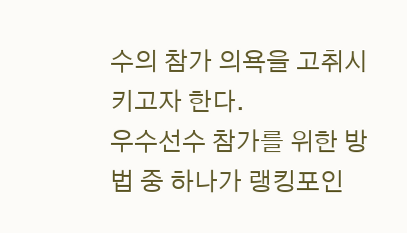수의 참가 의욕을 고취시키고자 한다.
우수선수 참가를 위한 방법 중 하나가 랭킹포인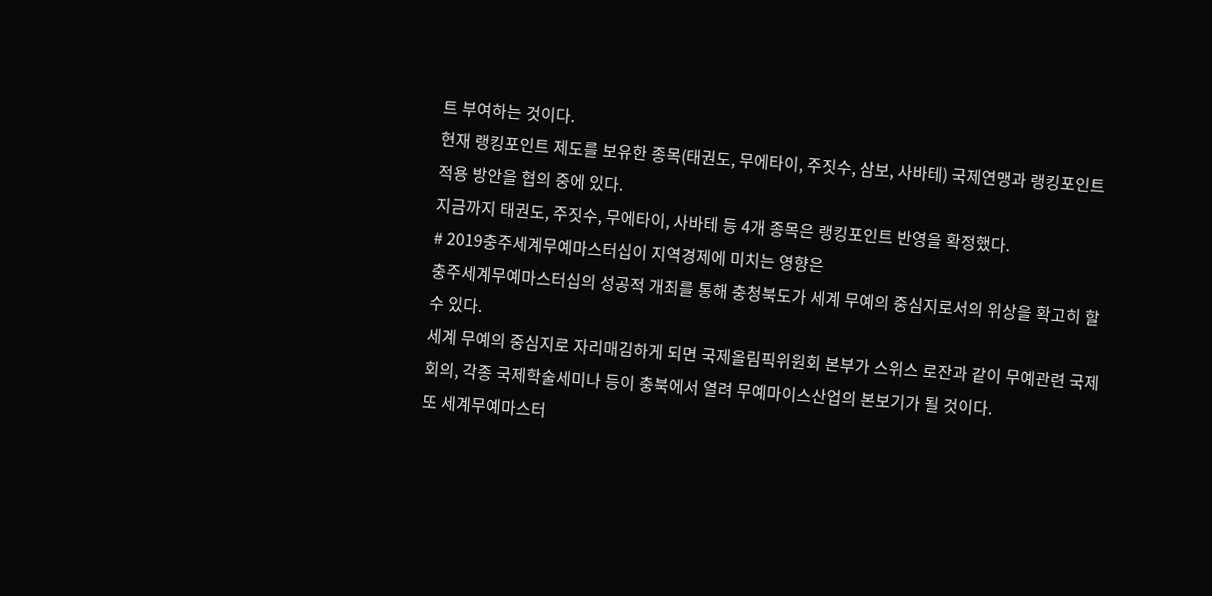트 부여하는 것이다.
현재 랭킹포인트 제도를 보유한 종목(태권도, 무에타이, 주짓수, 삼보, 사바테) 국제연맹과 랭킹포인트 적용 방안을 협의 중에 있다.
지금까지 태권도, 주짓수, 무에타이, 사바테 등 4개 종목은 랭킹포인트 반영을 확정했다.
# 2019충주세계무예마스터십이 지역경제에 미치는 영향은
충주세계무예마스터십의 성공적 개최를 통해 충청북도가 세계 무예의 중심지로서의 위상을 확고히 할 수 있다.
세계 무예의 중심지로 자리매김하게 되면 국제올림픽위원회 본부가 스위스 로잔과 같이 무예관련 국제회의, 각종 국제학술세미나 등이 충북에서 열려 무예마이스산업의 본보기가 될 것이다.
또 세계무예마스터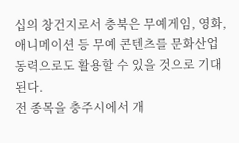십의 창건지로서 충북은 무예게임, 영화, 애니메이션 등 무예 콘텐츠를 문화산업 동력으로도 활용할 수 있을 것으로 기대된다.
전 종목을 충주시에서 개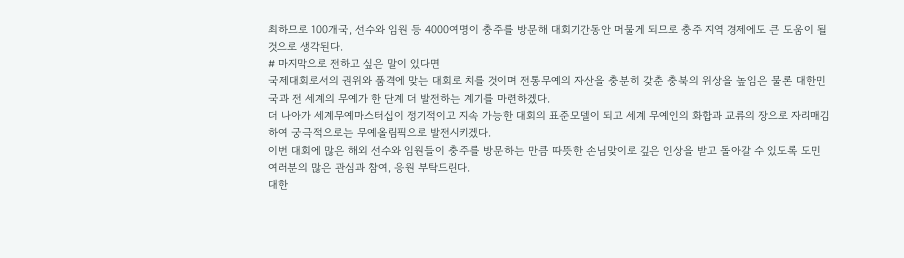최하므로 100개국, 선수와 임원 등 4000여명이 충주를 방문해 대회기간동안 머물게 되므로 충주 지역 경제에도 큰 도움이 될 것으로 생각된다.
# 마지막으로 전하고 싶은 말이 있다면
국제대회로서의 권위와 품격에 맞는 대회로 치를 것이며 전통무예의 자산을 충분히 갖춘 충북의 위상을 높임은 물론 대한민국과 전 세계의 무예가 한 단계 더 발전하는 계기를 마련하겠다.
더 나아가 세계무예마스터십이 정기적이고 지속 가능한 대회의 표준모델이 되고 세계 무예인의 화합과 교류의 장으로 자리매김하여 궁극적으로는 무예올림픽으로 발전시키겠다.
이번 대회에 많은 해외 선수와 임원들이 충주를 방문하는 만큼 따뜻한 손님맞이로 깊은 인상을 받고 돌아갈 수 있도록 도민 여러분의 많은 관심과 참여, 응원 부탁드린다.
대한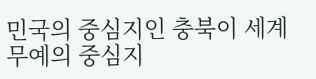민국의 중심지인 충북이 세계 무예의 중심지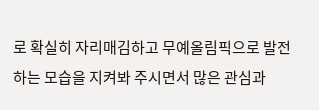로 확실히 자리매김하고 무예올림픽으로 발전하는 모습을 지켜봐 주시면서 많은 관심과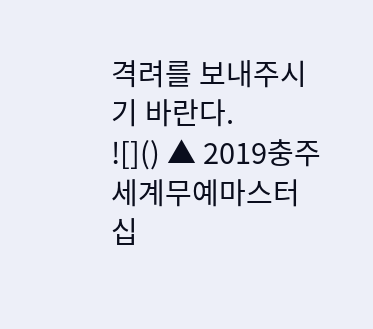격려를 보내주시기 바란다.
![]() ▲ 2019충주세계무예마스터십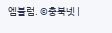엠블럼. ©충북넷 |